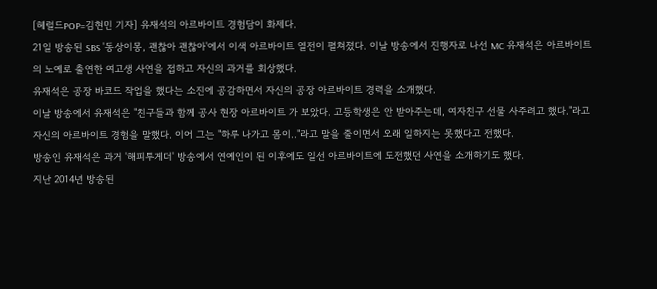[헤럴드POP=김현민 기자] 유재석의 아르바이트 경험담이 화제다.
21일 방송된 SBS '동상이몽, 괜찮아 괜찮아'에서 이색 아르바이트 열전이 펼쳐졌다. 이날 방송에서 진행자로 나선 MC 유재석은 아르바이트의 노예로 출연한 여고생 사연을 접하고 자신의 과거를 회상했다.
유재석은 공장 바코드 작업을 했다는 소진에 공감하면서 자신의 공장 아르바이트 경력을 소개했다.
이날 방송에서 유재석은 "친구들과 함께 공사 현장 아르바이트 가 보았다. 고등학생은 안 받아주는데, 여자친구 선물 사주려고 했다."라고 자신의 아르바이트 경험을 말했다. 이어 그는 "하루 나가고 몸이.."라고 말을 줄이면서 오래 일하지는 못했다고 전했다.
방송인 유재석은 과거 '해피투게더' 방송에서 연예인이 된 이후에도 일선 아르바이트에 도전했던 사연을 소개하기도 했다.
지난 2014년 방송된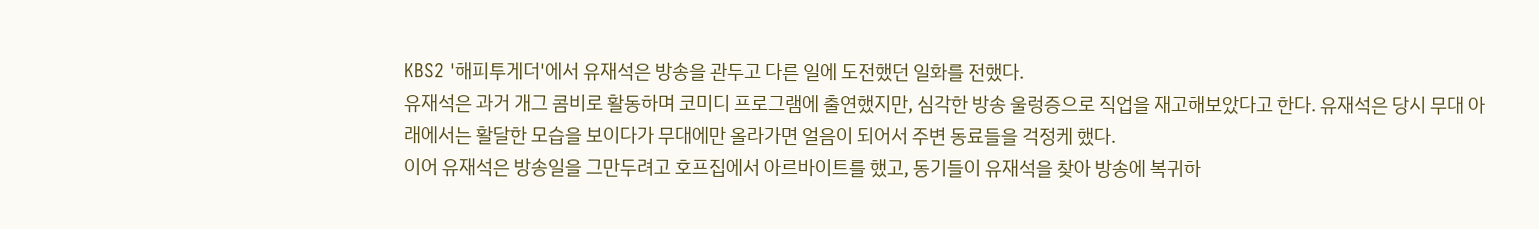KBS2 '해피투게더'에서 유재석은 방송을 관두고 다른 일에 도전했던 일화를 전했다.
유재석은 과거 개그 콤비로 활동하며 코미디 프로그램에 출연했지만, 심각한 방송 울렁증으로 직업을 재고해보았다고 한다. 유재석은 당시 무대 아래에서는 활달한 모습을 보이다가 무대에만 올라가면 얼음이 되어서 주변 동료들을 걱정케 했다.
이어 유재석은 방송일을 그만두려고 호프집에서 아르바이트를 했고, 동기들이 유재석을 찾아 방송에 복귀하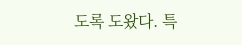도록 도왔다. 특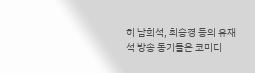히 남희석, 최승경 등의 유재석 방송 동기들은 코미디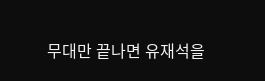무대만 끝나면 유재석을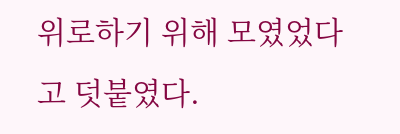위로하기 위해 모였었다고 덧붙였다.